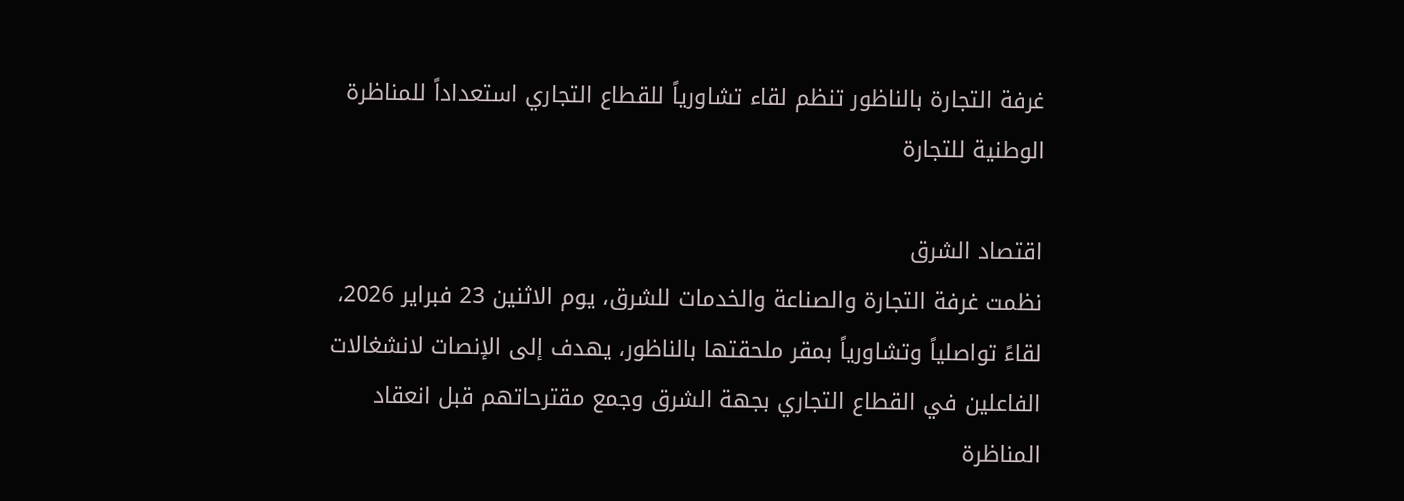غرفة التجارة بالناظور تنظم لقاء تشاورياً للقطاع التجاري استعداداً للمناظرة الوطنية للتجارة

اقتصاد الشرق
نظمت غرفة التجارة والصناعة والخدمات للشرق، يوم الاثنين 23 فبراير 2026، لقاءً تواصلياً وتشاورياً بمقر ملحقتها بالناظور، يهدف إلى الإنصات لانشغالات الفاعلين في القطاع التجاري بجهة الشرق وجمع مقترحاتهم قبل انعقاد المناظرة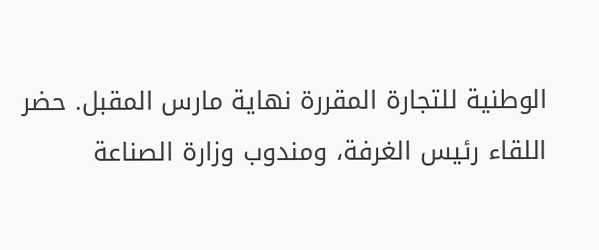الوطنية للتجارة المقررة نهاية مارس المقبل. حضر اللقاء رئيس الغرفة، ومندوب وزارة الصناعة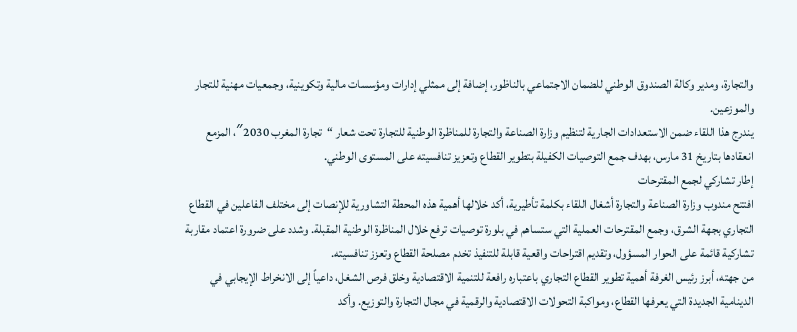والتجارة، ومدير وكالة الصندوق الوطني للضمان الاجتماعي بالناظور، إضافة إلى ممثلي إدارات ومؤسسات مالية وتكوينية، وجمعيات مهنية للتجار والموزعين.
يندرج هذا اللقاء ضمن الاستعدادات الجارية لتنظيم وزارة الصناعة والتجارة للمناظرة الوطنية للتجارة تحت شعار “تجارة المغرب 2030″، المزمع انعقادها بتاريخ 31 مارس، بهدف جمع التوصيات الكفيلة بتطوير القطاع وتعزيز تنافسيته على المستوى الوطني.
إطار تشاركي لجمع المقترحات
افتتح مندوب وزارة الصناعة والتجارة أشغال اللقاء بكلمة تأطيرية، أكد خلالها أهمية هذه المحطة التشاورية للإنصات إلى مختلف الفاعلين في القطاع التجاري بجهة الشرق، وجمع المقترحات العملية التي ستساهم في بلورة توصيات ترفع خلال المناظرة الوطنية المقبلة. وشدد على ضرورة اعتماد مقاربة تشاركية قائمة على الحوار المسؤول، وتقديم اقتراحات واقعية قابلة للتنفيذ تخدم مصلحة القطاع وتعزز تنافسيته.
من جهته، أبرز رئيس الغرفة أهمية تطوير القطاع التجاري باعتباره رافعة للتنمية الاقتصادية وخلق فرص الشغل، داعياً إلى الانخراط الإيجابي في الدينامية الجديدة التي يعرفها القطاع، ومواكبة التحولات الاقتصادية والرقمية في مجال التجارة والتوزيع. وأكد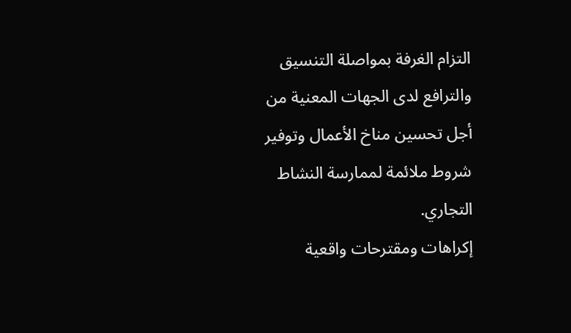التزام الغرفة بمواصلة التنسيق والترافع لدى الجهات المعنية من أجل تحسين مناخ الأعمال وتوفير شروط ملائمة لممارسة النشاط التجاري.
إكراهات ومقترحات واقعية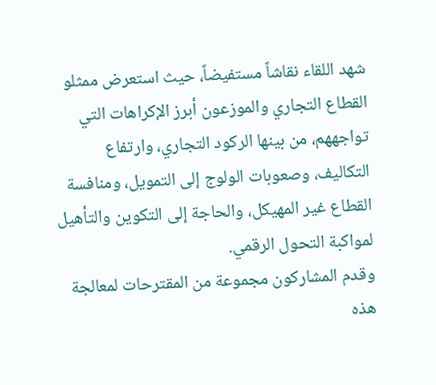شهد اللقاء نقاشاً مستفيضاً، حيث استعرض ممثلو القطاع التجاري والموزعون أبرز الإكراهات التي تواجههم، من بينها الركود التجاري، وارتفاع التكاليف، وصعوبات الولوج إلى التمويل، ومنافسة القطاع غير المهيكل، والحاجة إلى التكوين والتأهيل لمواكبة التحول الرقمي.
وقدم المشاركون مجموعة من المقترحات لمعالجة هذه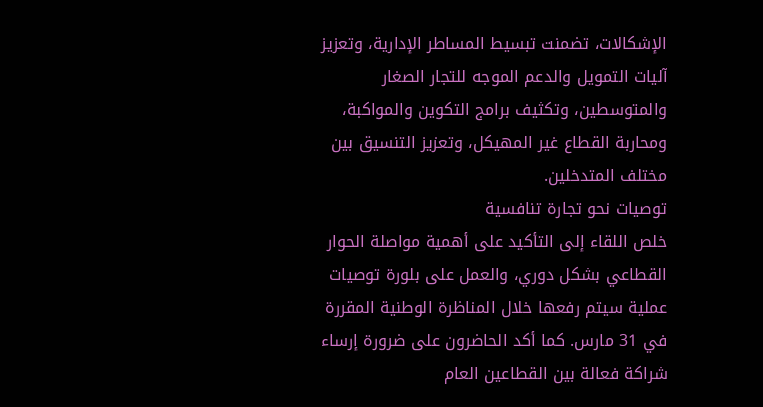الإشكالات، تضمنت تبسيط المساطر الإدارية، وتعزيز آليات التمويل والدعم الموجه للتجار الصغار والمتوسطين، وتكثيف برامج التكوين والمواكبة، ومحاربة القطاع غير المهيكل، وتعزيز التنسيق بين مختلف المتدخلين.
توصيات نحو تجارة تنافسية
خلص اللقاء إلى التأكيد على أهمية مواصلة الحوار القطاعي بشكل دوري، والعمل على بلورة توصيات عملية سيتم رفعها خلال المناظرة الوطنية المقررة في 31 مارس. كما أكد الحاضرون على ضرورة إرساء شراكة فعالة بين القطاعين العام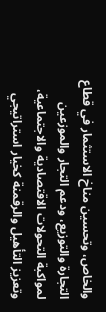والخاص، وتحسين مناخ الاستثمار في قطاع التجارة والتوزيع، ودعم التجار والموزعين لمواكبة التحولات الاقتصادية والاجتماعية، وتعزيز التأهيل والرقمنة كخيار استراتيجي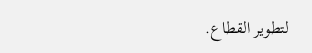لتطوير القطاع.